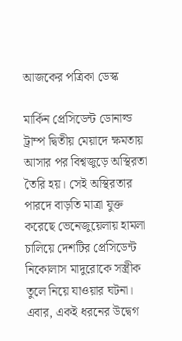আজকের পত্রিকা ডেস্ক

মার্কিন প্রেসিডেন্ট ডোনাল্ড ট্রাম্প দ্বিতীয় মেয়াদে ক্ষমতায় আসার পর বিশ্বজুড়ে অস্থিরতা তৈরি হয়। সেই অস্থিরতার পারদে বাড়তি মাত্রা যুক্ত করেছে ভেনেজুয়েলায় হামলা চালিয়ে দেশটির প্রেসিডেন্ট নিকোলাস মাদুরোকে সস্ত্রীক তুলে নিয়ে যাওয়ার ঘটনা। এবার, একই ধরনের উদ্বেগ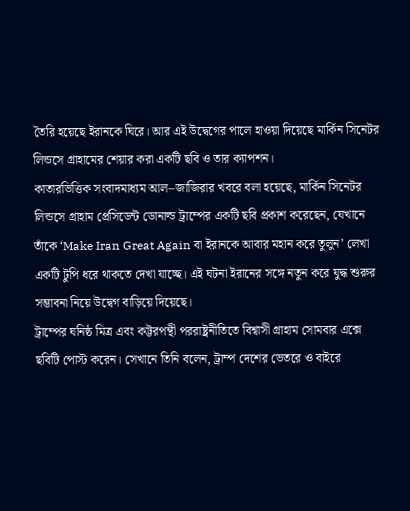তৈরি হয়েছে ইরানকে ঘিরে। আর এই উদ্বেগের পালে হাওয়া দিয়েছে মার্কিন সিনেটর লিন্ডসে গ্রাহামের শেয়ার করা একটি ছবি ও তার ক্যাপশন।
কাতারভিত্তিক সংবাদমাধ্যম আল–জাজিরার খবরে বলা হয়েছে, মার্কিন সিনেটর লিন্ডসে গ্রাহাম প্রেসিডেন্ট ডোনাল্ড ট্রাম্পের একটি ছবি প্রকাশ করেছেন, যেখানে তাঁকে ‘Make Iran Great Again বা ইরানকে আবার মহান করে তুলুন’ লেখা একটি টুপি ধরে থাকতে দেখা যাচ্ছে। এই ঘটনা ইরানের সঙ্গে নতুন করে যুদ্ধ শুরুর সম্ভাবনা নিয়ে উদ্বেগ বাড়িয়ে দিয়েছে।
ট্রাম্পের ঘনিষ্ঠ মিত্র এবং কট্টরপন্থী পররাষ্ট্রনীতিতে বিশ্বাসী গ্রাহাম সোমবার এক্সে ছবিটি পোস্ট করেন। সেখানে তিনি বলেন, ট্রাম্প দেশের ভেতরে ও বাইরে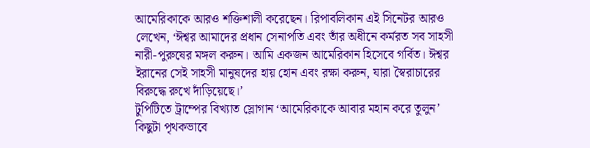আমেরিকাকে আরও শক্তিশালী করেছেন। রিপাবলিকান এই সিনেটর আরও লেখেন, ‘ঈশ্বর আমাদের প্রধান সেনাপতি এবং তাঁর অধীনে কর্মরত সব সাহসী নারী-পুরুষের মঙ্গল করুন। আমি একজন আমেরিকান হিসেবে গর্বিত। ঈশ্বর ইরানের সেই সাহসী মানুষদের হায় হোন এবং রক্ষা করুন, যারা স্বৈরাচারের বিরুদ্ধে রুখে দাঁড়িয়েছে।’
টুপিটিতে ট্রাম্পের বিখ্যাত স্লোগান ‘আমেরিকাকে আবার মহান করে তুলুন’ কিছুটা পৃথকভাবে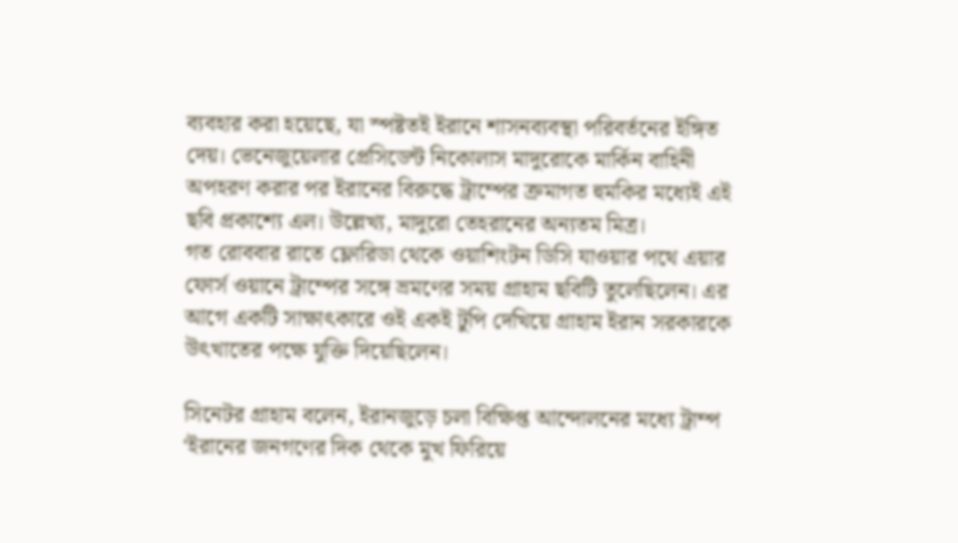ব্যবহার করা হয়েছে, যা স্পষ্টতই ইরানে শাসনব্যবস্থা পরিবর্তনের ইঙ্গিত দেয়। ভেনেজুয়েলার প্রেসিডেন্ট নিকোলাস মাদুরোকে মার্কিন বাহিনী অপহরণ করার পর ইরানের বিরুদ্ধে ট্রাম্পের ক্রমাগত হুমকির মধ্যেই এই ছবি প্রকাশ্যে এল। উল্লেখ্য, মাদুরো তেহরানের অন্যতম মিত্র।
গত রোববার রাতে ফ্লোরিডা থেকে ওয়াশিংটন ডিসি যাওয়ার পথে এয়ার ফোর্স ওয়ানে ট্রাম্পের সঙ্গে ভ্রমণের সময় গ্রাহাম ছবিটি তুলেছিলেন। এর আগে একটি সাক্ষাৎকারে ওই একই টুপি দেখিয়ে গ্রাহাম ইরান সরকারকে উৎখাতের পক্ষে যুক্তি দিয়েছিলেন।

সিনেটর গ্রাহাম বলেন, ইরানজুড়ে চলা বিক্ষিপ্ত আন্দোলনের মধ্যে ট্রাম্প ‘ইরানের জনগণের দিক থেকে মুখ ফিরিয়ে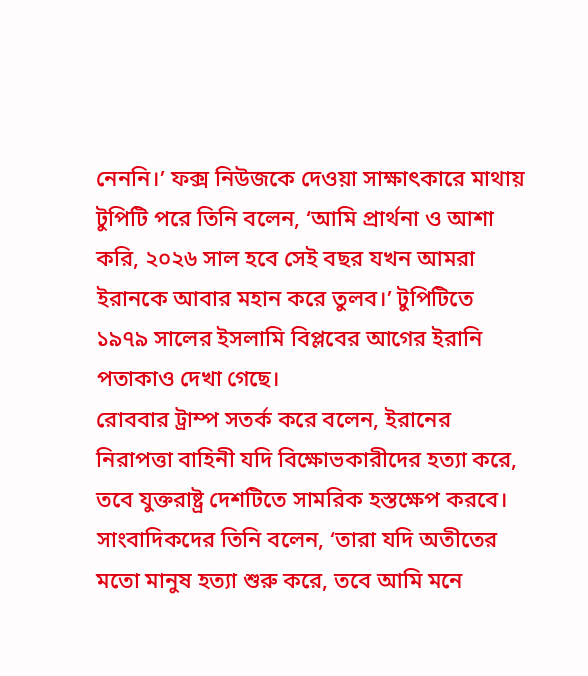নেননি।’ ফক্স নিউজকে দেওয়া সাক্ষাৎকারে মাথায় টুপিটি পরে তিনি বলেন, ‘আমি প্রার্থনা ও আশা করি, ২০২৬ সাল হবে সেই বছর যখন আমরা ইরানকে আবার মহান করে তুলব।’ টুপিটিতে ১৯৭৯ সালের ইসলামি বিপ্লবের আগের ইরানি পতাকাও দেখা গেছে।
রোববার ট্রাম্প সতর্ক করে বলেন, ইরানের নিরাপত্তা বাহিনী যদি বিক্ষোভকারীদের হত্যা করে, তবে যুক্তরাষ্ট্র দেশটিতে সামরিক হস্তক্ষেপ করবে। সাংবাদিকদের তিনি বলেন, ‘তারা যদি অতীতের মতো মানুষ হত্যা শুরু করে, তবে আমি মনে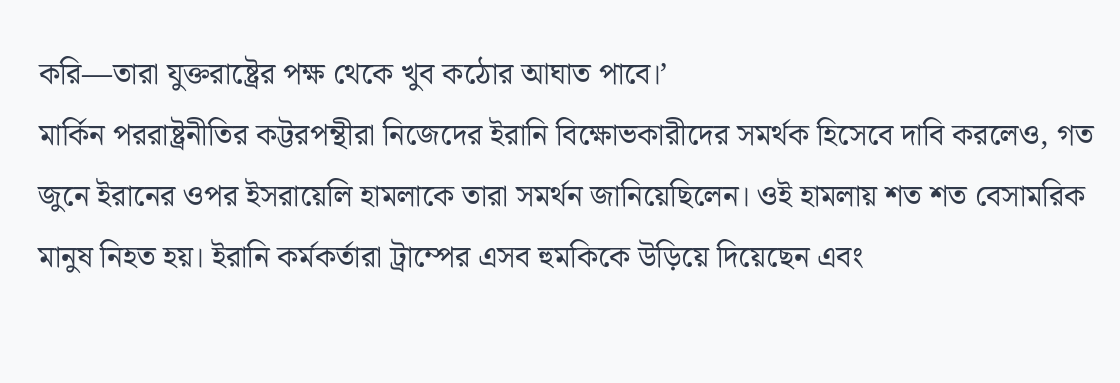করি—তারা যুক্তরাষ্ট্রের পক্ষ থেকে খুব কঠোর আঘাত পাবে।’
মার্কিন পররাষ্ট্রনীতির কট্টরপন্থীরা নিজেদের ইরানি বিক্ষোভকারীদের সমর্থক হিসেবে দাবি করলেও, গত জুনে ইরানের ওপর ইসরায়েলি হামলাকে তারা সমর্থন জানিয়েছিলেন। ওই হামলায় শত শত বেসামরিক মানুষ নিহত হয়। ইরানি কর্মকর্তারা ট্রাম্পের এসব হুমকিকে উড়িয়ে দিয়েছেন এবং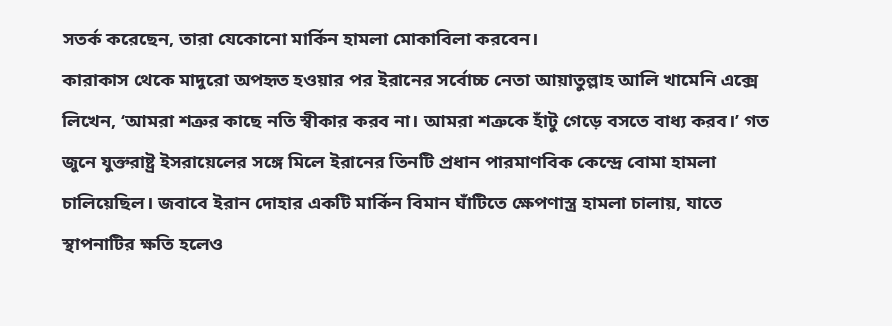সতর্ক করেছেন, তারা যেকোনো মার্কিন হামলা মোকাবিলা করবেন।
কারাকাস থেকে মাদুরো অপহৃত হওয়ার পর ইরানের সর্বোচ্চ নেতা আয়াতুল্লাহ আলি খামেনি এক্সে লিখেন, ‘আমরা শত্রুর কাছে নতি স্বীকার করব না। আমরা শত্রুকে হাঁটু গেড়ে বসতে বাধ্য করব।’ গত জুনে যুক্তরাষ্ট্র ইসরায়েলের সঙ্গে মিলে ইরানের তিনটি প্রধান পারমাণবিক কেন্দ্রে বোমা হামলা চালিয়েছিল। জবাবে ইরান দোহার একটি মার্কিন বিমান ঘাঁটিতে ক্ষেপণাস্ত্র হামলা চালায়, যাতে স্থাপনাটির ক্ষতি হলেও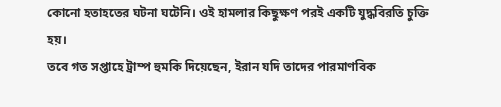কোনো হতাহতের ঘটনা ঘটেনি। ওই হামলার কিছুক্ষণ পরই একটি যুদ্ধবিরতি চুক্তি হয়।
তবে গত সপ্তাহে ট্রাম্প হুমকি দিয়েছেন, ইরান যদি তাদের পারমাণবিক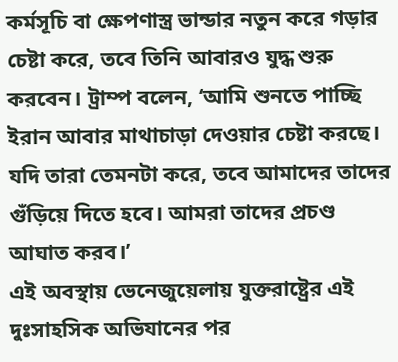কর্মসূচি বা ক্ষেপণাস্ত্র ভান্ডার নতুন করে গড়ার চেষ্টা করে, তবে তিনি আবারও যুদ্ধ শুরু করবেন। ট্রাম্প বলেন, ‘আমি শুনতে পাচ্ছি ইরান আবার মাথাচাড়া দেওয়ার চেষ্টা করছে। যদি তারা তেমনটা করে, তবে আমাদের তাদের গুঁড়িয়ে দিতে হবে। আমরা তাদের প্রচণ্ড আঘাত করব।’
এই অবস্থায় ভেনেজুয়েলায় যুক্তরাষ্ট্রের এই দুঃসাহসিক অভিযানের পর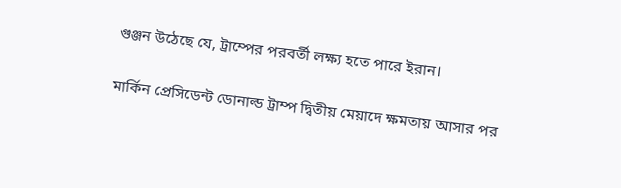গুঞ্জন উঠেছে যে, ট্রাম্পের পরবর্তী লক্ষ্য হতে পারে ইরান।

মার্কিন প্রেসিডেন্ট ডোনাল্ড ট্রাম্প দ্বিতীয় মেয়াদে ক্ষমতায় আসার পর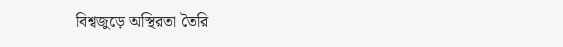বিশ্বজুড়ে অস্থিরতা তৈরি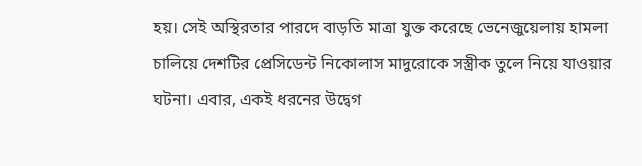হয়। সেই অস্থিরতার পারদে বাড়তি মাত্রা যুক্ত করেছে ভেনেজুয়েলায় হামলা চালিয়ে দেশটির প্রেসিডেন্ট নিকোলাস মাদুরোকে সস্ত্রীক তুলে নিয়ে যাওয়ার ঘটনা। এবার, একই ধরনের উদ্বেগ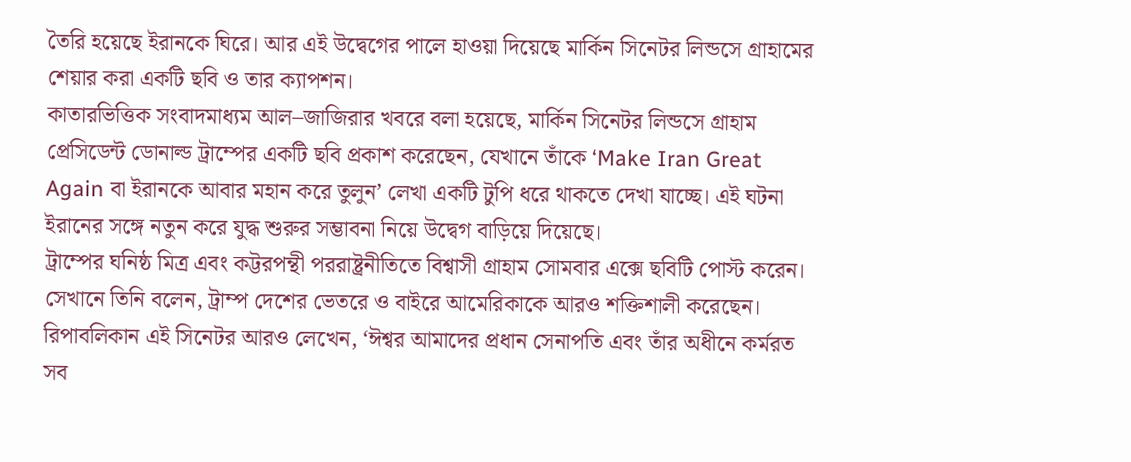তৈরি হয়েছে ইরানকে ঘিরে। আর এই উদ্বেগের পালে হাওয়া দিয়েছে মার্কিন সিনেটর লিন্ডসে গ্রাহামের শেয়ার করা একটি ছবি ও তার ক্যাপশন।
কাতারভিত্তিক সংবাদমাধ্যম আল–জাজিরার খবরে বলা হয়েছে, মার্কিন সিনেটর লিন্ডসে গ্রাহাম প্রেসিডেন্ট ডোনাল্ড ট্রাম্পের একটি ছবি প্রকাশ করেছেন, যেখানে তাঁকে ‘Make Iran Great Again বা ইরানকে আবার মহান করে তুলুন’ লেখা একটি টুপি ধরে থাকতে দেখা যাচ্ছে। এই ঘটনা ইরানের সঙ্গে নতুন করে যুদ্ধ শুরুর সম্ভাবনা নিয়ে উদ্বেগ বাড়িয়ে দিয়েছে।
ট্রাম্পের ঘনিষ্ঠ মিত্র এবং কট্টরপন্থী পররাষ্ট্রনীতিতে বিশ্বাসী গ্রাহাম সোমবার এক্সে ছবিটি পোস্ট করেন। সেখানে তিনি বলেন, ট্রাম্প দেশের ভেতরে ও বাইরে আমেরিকাকে আরও শক্তিশালী করেছেন। রিপাবলিকান এই সিনেটর আরও লেখেন, ‘ঈশ্বর আমাদের প্রধান সেনাপতি এবং তাঁর অধীনে কর্মরত সব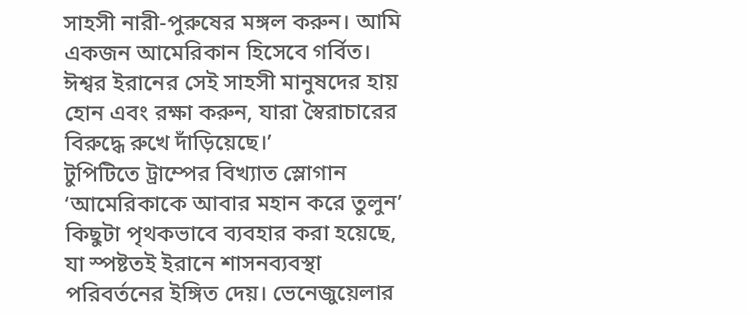সাহসী নারী-পুরুষের মঙ্গল করুন। আমি একজন আমেরিকান হিসেবে গর্বিত। ঈশ্বর ইরানের সেই সাহসী মানুষদের হায় হোন এবং রক্ষা করুন, যারা স্বৈরাচারের বিরুদ্ধে রুখে দাঁড়িয়েছে।’
টুপিটিতে ট্রাম্পের বিখ্যাত স্লোগান ‘আমেরিকাকে আবার মহান করে তুলুন’ কিছুটা পৃথকভাবে ব্যবহার করা হয়েছে, যা স্পষ্টতই ইরানে শাসনব্যবস্থা পরিবর্তনের ইঙ্গিত দেয়। ভেনেজুয়েলার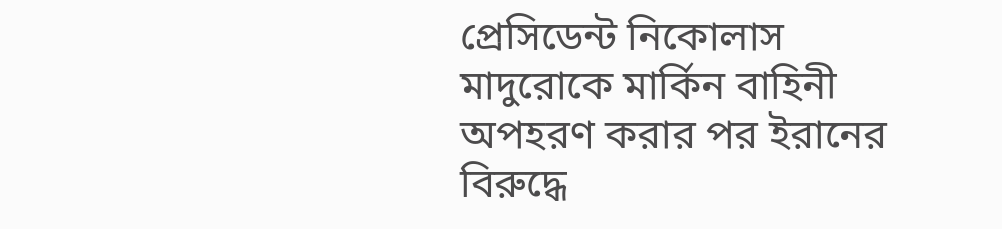প্রেসিডেন্ট নিকোলাস মাদুরোকে মার্কিন বাহিনী অপহরণ করার পর ইরানের বিরুদ্ধে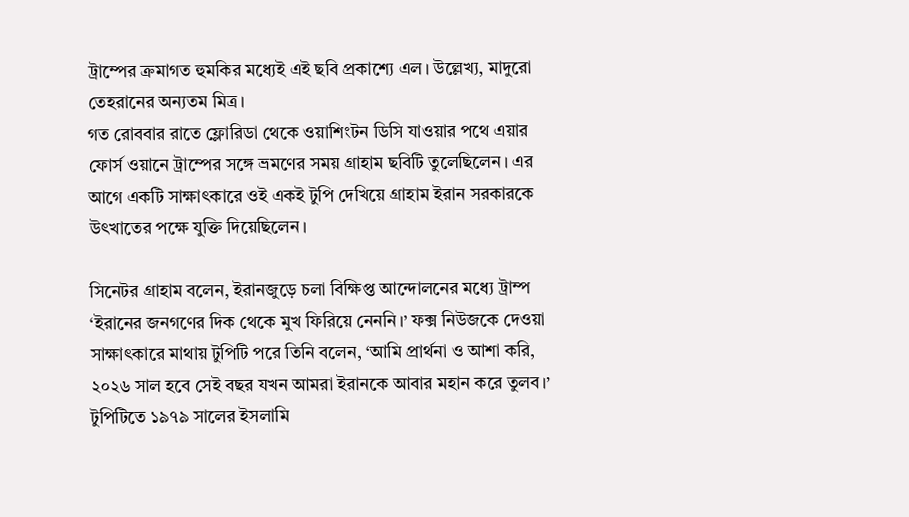ট্রাম্পের ক্রমাগত হুমকির মধ্যেই এই ছবি প্রকাশ্যে এল। উল্লেখ্য, মাদুরো তেহরানের অন্যতম মিত্র।
গত রোববার রাতে ফ্লোরিডা থেকে ওয়াশিংটন ডিসি যাওয়ার পথে এয়ার ফোর্স ওয়ানে ট্রাম্পের সঙ্গে ভ্রমণের সময় গ্রাহাম ছবিটি তুলেছিলেন। এর আগে একটি সাক্ষাৎকারে ওই একই টুপি দেখিয়ে গ্রাহাম ইরান সরকারকে উৎখাতের পক্ষে যুক্তি দিয়েছিলেন।

সিনেটর গ্রাহাম বলেন, ইরানজুড়ে চলা বিক্ষিপ্ত আন্দোলনের মধ্যে ট্রাম্প ‘ইরানের জনগণের দিক থেকে মুখ ফিরিয়ে নেননি।’ ফক্স নিউজকে দেওয়া সাক্ষাৎকারে মাথায় টুপিটি পরে তিনি বলেন, ‘আমি প্রার্থনা ও আশা করি, ২০২৬ সাল হবে সেই বছর যখন আমরা ইরানকে আবার মহান করে তুলব।’ টুপিটিতে ১৯৭৯ সালের ইসলামি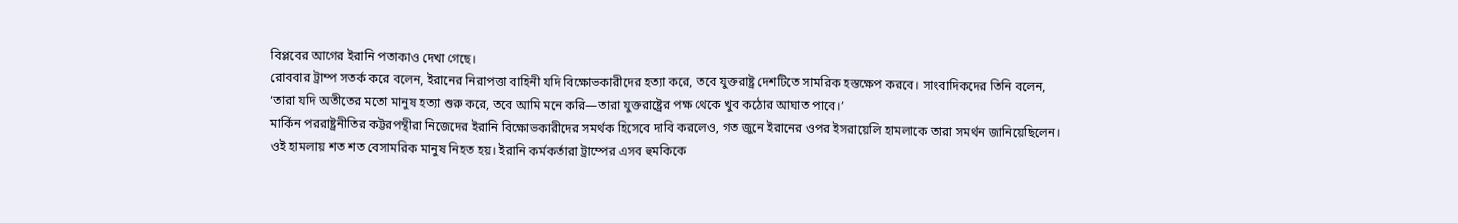বিপ্লবের আগের ইরানি পতাকাও দেখা গেছে।
রোববার ট্রাম্প সতর্ক করে বলেন, ইরানের নিরাপত্তা বাহিনী যদি বিক্ষোভকারীদের হত্যা করে, তবে যুক্তরাষ্ট্র দেশটিতে সামরিক হস্তক্ষেপ করবে। সাংবাদিকদের তিনি বলেন, ‘তারা যদি অতীতের মতো মানুষ হত্যা শুরু করে, তবে আমি মনে করি—তারা যুক্তরাষ্ট্রের পক্ষ থেকে খুব কঠোর আঘাত পাবে।’
মার্কিন পররাষ্ট্রনীতির কট্টরপন্থীরা নিজেদের ইরানি বিক্ষোভকারীদের সমর্থক হিসেবে দাবি করলেও, গত জুনে ইরানের ওপর ইসরায়েলি হামলাকে তারা সমর্থন জানিয়েছিলেন। ওই হামলায় শত শত বেসামরিক মানুষ নিহত হয়। ইরানি কর্মকর্তারা ট্রাম্পের এসব হুমকিকে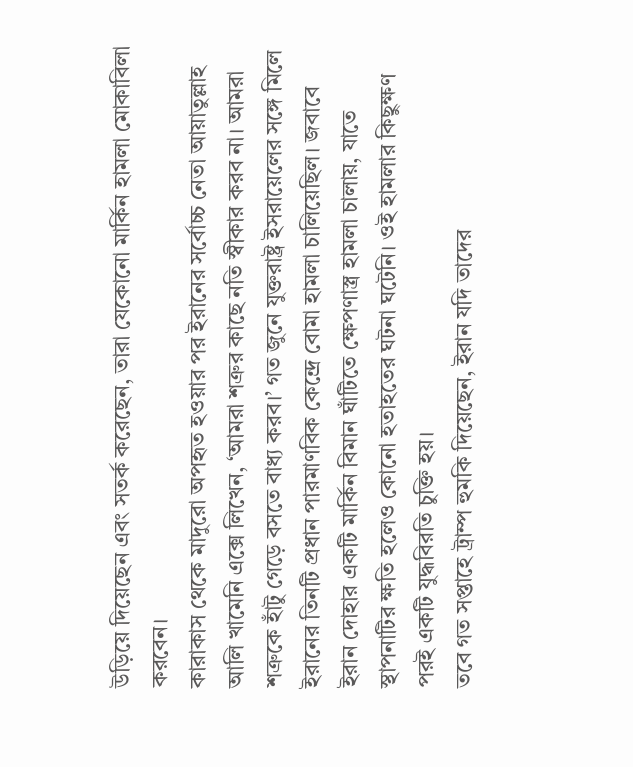উড়িয়ে দিয়েছেন এবং সতর্ক করেছেন, তারা যেকোনো মার্কিন হামলা মোকাবিলা করবেন।
কারাকাস থেকে মাদুরো অপহৃত হওয়ার পর ইরানের সর্বোচ্চ নেতা আয়াতুল্লাহ আলি খামেনি এক্সে লিখেন, ‘আমরা শত্রুর কাছে নতি স্বীকার করব না। আমরা শত্রুকে হাঁটু গেড়ে বসতে বাধ্য করব।’ গত জুনে যুক্তরাষ্ট্র ইসরায়েলের সঙ্গে মিলে ইরানের তিনটি প্রধান পারমাণবিক কেন্দ্রে বোমা হামলা চালিয়েছিল। জবাবে ইরান দোহার একটি মার্কিন বিমান ঘাঁটিতে ক্ষেপণাস্ত্র হামলা চালায়, যাতে স্থাপনাটির ক্ষতি হলেও কোনো হতাহতের ঘটনা ঘটেনি। ওই হামলার কিছুক্ষণ পরই একটি যুদ্ধবিরতি চুক্তি হয়।
তবে গত সপ্তাহে ট্রাম্প হুমকি দিয়েছেন, ইরান যদি তাদের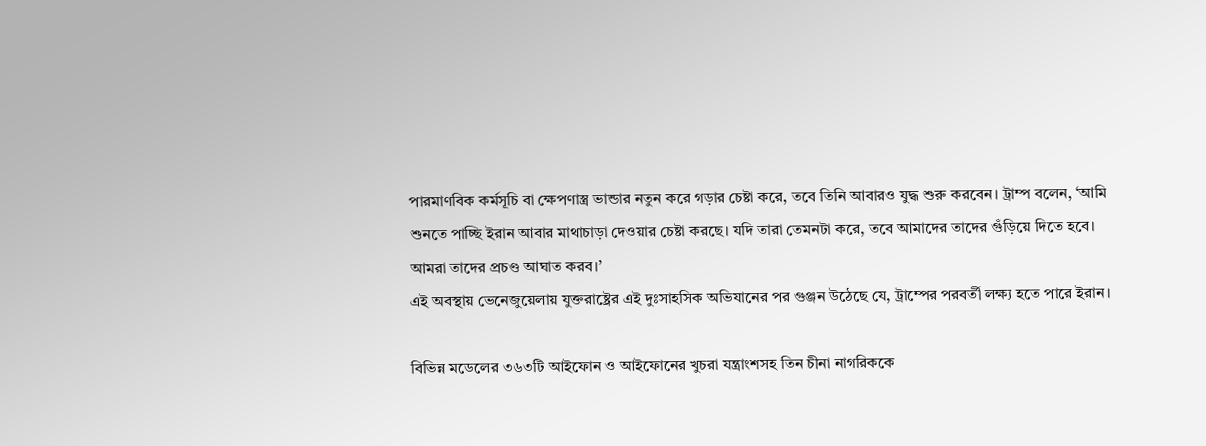পারমাণবিক কর্মসূচি বা ক্ষেপণাস্ত্র ভান্ডার নতুন করে গড়ার চেষ্টা করে, তবে তিনি আবারও যুদ্ধ শুরু করবেন। ট্রাম্প বলেন, ‘আমি শুনতে পাচ্ছি ইরান আবার মাথাচাড়া দেওয়ার চেষ্টা করছে। যদি তারা তেমনটা করে, তবে আমাদের তাদের গুঁড়িয়ে দিতে হবে। আমরা তাদের প্রচণ্ড আঘাত করব।’
এই অবস্থায় ভেনেজুয়েলায় যুক্তরাষ্ট্রের এই দুঃসাহসিক অভিযানের পর গুঞ্জন উঠেছে যে, ট্রাম্পের পরবর্তী লক্ষ্য হতে পারে ইরান।

বিভিন্ন মডেলের ৩৬৩টি আইফোন ও আইফোনের খুচরা যন্ত্রাংশসহ তিন চীনা নাগরিককে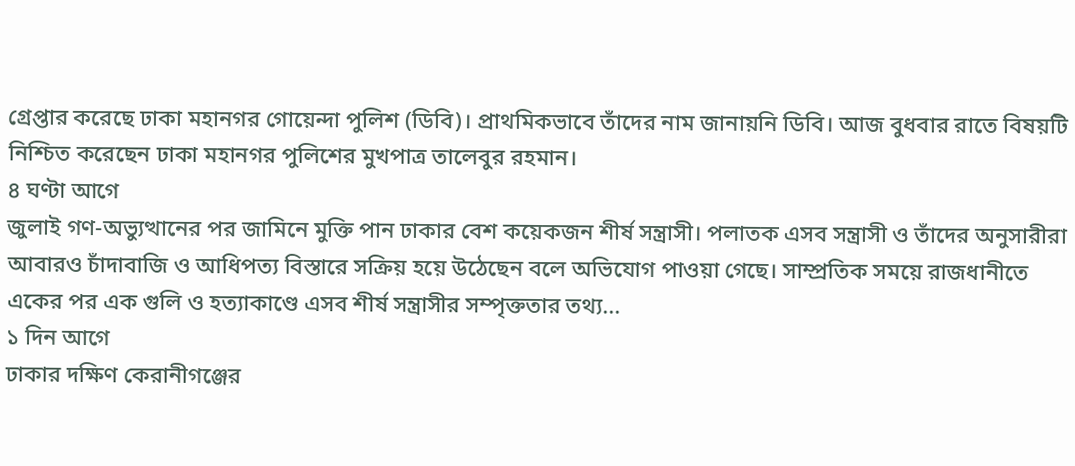গ্রেপ্তার করেছে ঢাকা মহানগর গোয়েন্দা পুলিশ (ডিবি)। প্রাথমিকভাবে তাঁদের নাম জানায়নি ডিবি। আজ বুধবার রাতে বিষয়টি নিশ্চিত করেছেন ঢাকা মহানগর পুলিশের মুখপাত্র তালেবুর রহমান।
৪ ঘণ্টা আগে
জুলাই গণ-অভ্যুত্থানের পর জামিনে মুক্তি পান ঢাকার বেশ কয়েকজন শীর্ষ সন্ত্রাসী। পলাতক এসব সন্ত্রাসী ও তাঁদের অনুসারীরা আবারও চাঁদাবাজি ও আধিপত্য বিস্তারে সক্রিয় হয়ে উঠেছেন বলে অভিযোগ পাওয়া গেছে। সাম্প্রতিক সময়ে রাজধানীতে একের পর এক গুলি ও হত্যাকাণ্ডে এসব শীর্ষ সন্ত্রাসীর সম্পৃক্ততার তথ্য...
১ দিন আগে
ঢাকার দক্ষিণ কেরানীগঞ্জের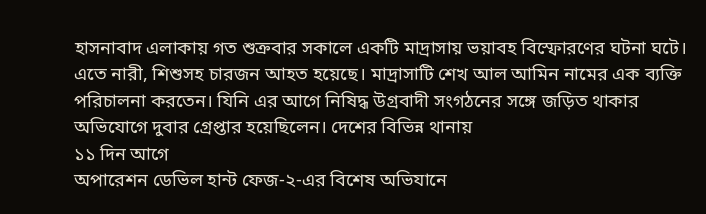হাসনাবাদ এলাকায় গত শুক্রবার সকালে একটি মাদ্রাসায় ভয়াবহ বিস্ফোরণের ঘটনা ঘটে। এতে নারী, শিশুসহ চারজন আহত হয়েছে। মাদ্রাসাটি শেখ আল আমিন নামের এক ব্যক্তি পরিচালনা করতেন। যিনি এর আগে নিষিদ্ধ উগ্রবাদী সংগঠনের সঙ্গে জড়িত থাকার অভিযোগে দুবার গ্রেপ্তার হয়েছিলেন। দেশের বিভিন্ন থানায়
১১ দিন আগে
অপারেশন ডেভিল হান্ট ফেজ-২-এর বিশেষ অভিযানে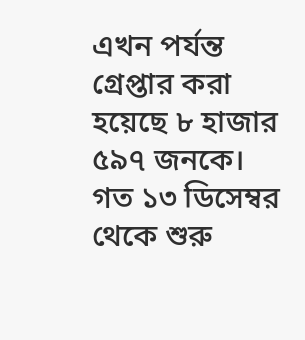এখন পর্যন্ত গ্রেপ্তার করা হয়েছে ৮ হাজার ৫৯৭ জনকে। গত ১৩ ডিসেম্বর থেকে শুরু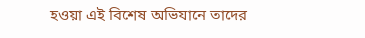হওয়া এই বিশেষ অভিযানে তাদের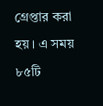গ্রেপ্তার করা হয়। এ সময় ৮৫টি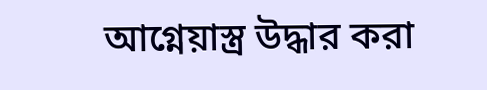আগ্নেয়াস্ত্র উদ্ধার করা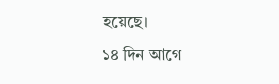হয়েছে।
১৪ দিন আগে